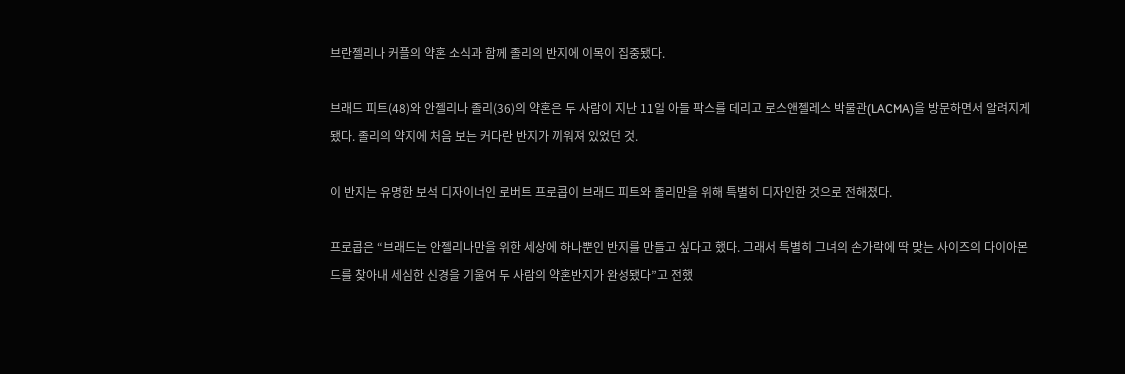브란젤리나 커플의 약혼 소식과 함께 졸리의 반지에 이목이 집중됐다.

브래드 피트(48)와 안젤리나 졸리(36)의 약혼은 두 사람이 지난 11일 아들 팍스를 데리고 로스앤젤레스 박물관(LACMA)을 방문하면서 알려지게 됐다. 졸리의 약지에 처음 보는 커다란 반지가 끼워져 있었던 것.

이 반지는 유명한 보석 디자이너인 로버트 프로콥이 브래드 피트와 졸리만을 위해 특별히 디자인한 것으로 전해졌다.

프로콥은 “브래드는 안젤리나만을 위한 세상에 하나뿐인 반지를 만들고 싶다고 했다. 그래서 특별히 그녀의 손가락에 딱 맞는 사이즈의 다이아몬드를 찾아내 세심한 신경을 기울여 두 사람의 약혼반지가 완성됐다”고 전했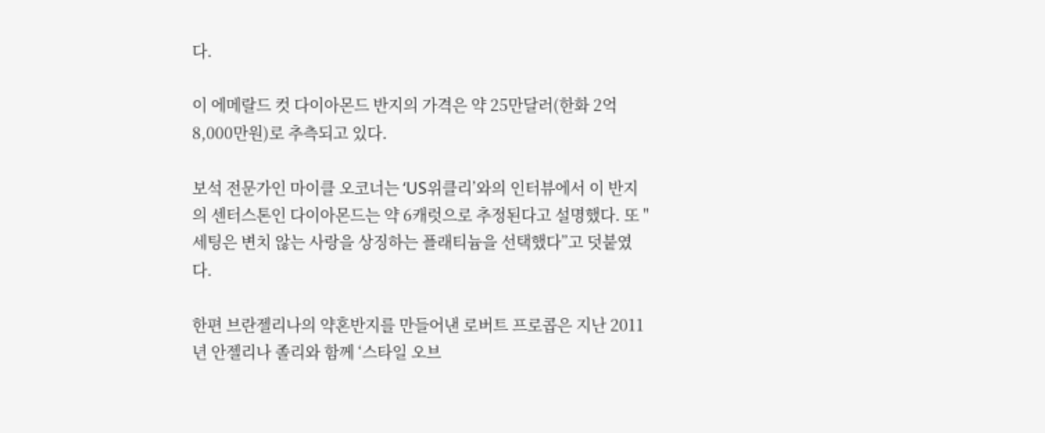다.

이 에메랄드 컷 다이아몬드 반지의 가격은 약 25만달러(한화 2억8,000만원)로 추측되고 있다.

보석 전문가인 마이클 오코너는 ‘US위클리’와의 인터뷰에서 이 반지의 센터스톤인 다이아몬드는 약 6캐럿으로 추정된다고 설명했다. 또 "세팅은 변치 않는 사랑을 상징하는 플래티늄을 선택했다”고 덧붙였다.

한편 브란젤리나의 약혼반지를 만들어낸 로버트 프로콥은 지난 2011년 안젤리나 졸리와 함께 ‘스타일 오브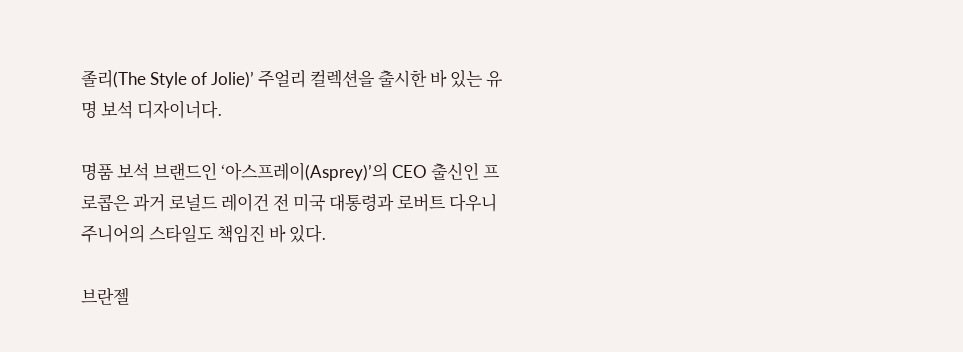졸리(The Style of Jolie)’ 주얼리 컬렉션을 출시한 바 있는 유명 보석 디자이너다.

명품 보석 브랜드인 ‘아스프레이(Asprey)’의 CEO 출신인 프로콥은 과거 로널드 레이건 전 미국 대통령과 로버트 다우니 주니어의 스타일도 책임진 바 있다.

브란젤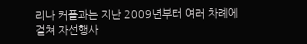리나 커플과는 지난 2009년부터 여러 차례에 걸쳐 자선행사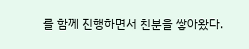를 함께 진행하면서 친분을 쌓아왔다.